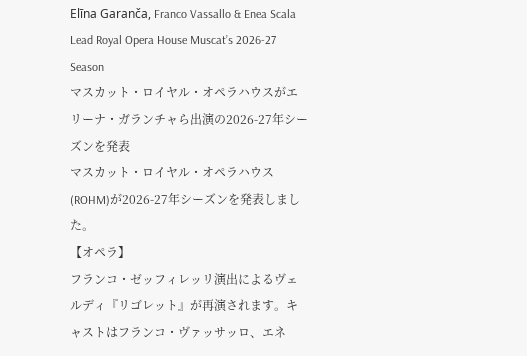Elīna Garanča, Franco Vassallo & Enea Scala Lead Royal Opera House Muscat’s 2026-27 Season
マスカット・ロイヤル・オペラハウスがエリーナ・ガランチャら出演の2026-27年シーズンを発表
マスカット・ロイヤル・オペラハウス(ROHM)が2026-27年シーズンを発表しました。
【オペラ】
フランコ・ゼッフィレッリ演出によるヴェルディ『リゴレット』が再演されます。キャストはフランコ・ヴァッサッロ、エネ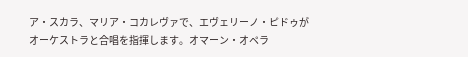ア・スカラ、マリア・コカレヴァで、エヴェリーノ・ピドゥがオーケストラと合唱を指揮します。オマーン・オペラ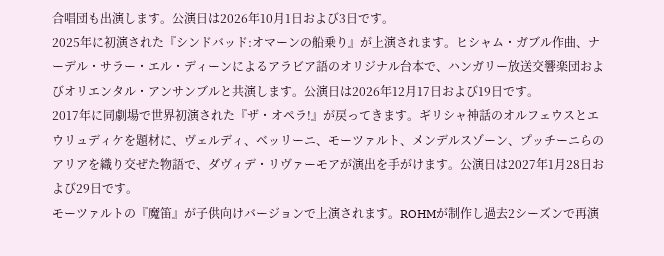合唱団も出演します。公演日は2026年10月1日および3日です。
2025年に初演された『シンドバッド:オマーンの船乗り』が上演されます。ヒシャム・ガブル作曲、ナーデル・サラー・エル・ディーンによるアラビア語のオリジナル台本で、ハンガリー放送交響楽団およびオリエンタル・アンサンブルと共演します。公演日は2026年12月17日および19日です。
2017年に同劇場で世界初演された『ザ・オペラ!』が戻ってきます。ギリシャ神話のオルフェウスとエウリュディケを題材に、ヴェルディ、ベッリーニ、モーツァルト、メンデルスゾーン、プッチーニらのアリアを織り交ぜた物語で、ダヴィデ・リヴァーモアが演出を手がけます。公演日は2027年1月28日および29日です。
モーツァルトの『魔笛』が子供向けバージョンで上演されます。ROHMが制作し過去2シーズンで再演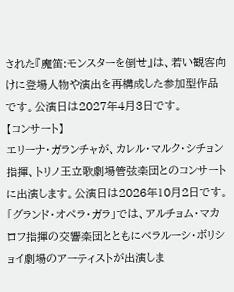された『魔笛:モンスターを倒せ』は、若い観客向けに登場人物や演出を再構成した参加型作品です。公演日は2027年4月3日です。
【コンサート】
エリーナ・ガランチャが、カレル・マルク・シチョン指揮、トリノ王立歌劇場管弦楽団とのコンサートに出演します。公演日は2026年10月2日です。
「グランド・オペラ・ガラ」では、アルチョム・マカロフ指揮の交響楽団とともにベラルーシ・ボリショイ劇場のアーティストが出演しま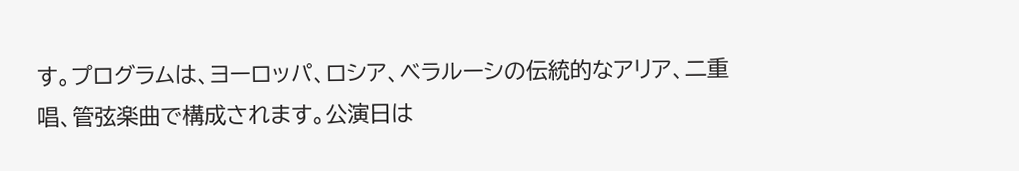す。プログラムは、ヨーロッパ、ロシア、ベラルーシの伝統的なアリア、二重唱、管弦楽曲で構成されます。公演日は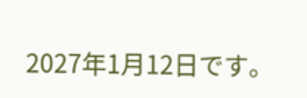2027年1月12日です。